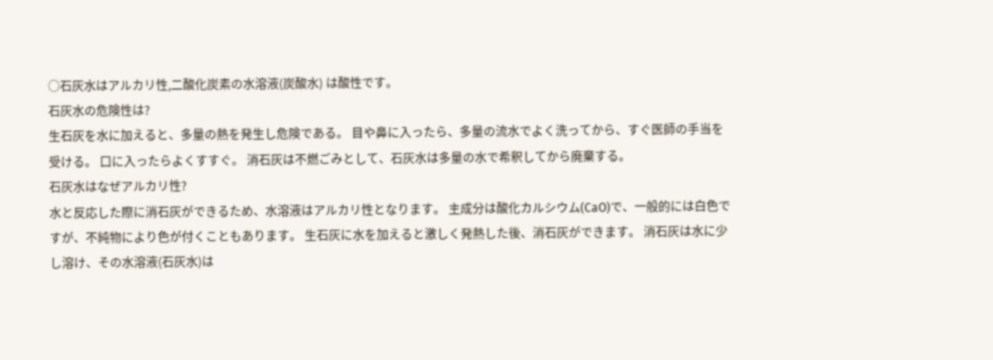○石灰水はアルカリ性,二酸化炭素の水溶液(炭酸水) は酸性です。
石灰水の危険性は?
生石灰を水に加えると、多量の熱を発生し危険である。 目や鼻に入ったら、多量の流水でよく洗ってから、すぐ医師の手当を受ける。 口に入ったらよくすすぐ。 消石灰は不燃ごみとして、石灰水は多量の水で希釈してから廃棄する。
石灰水はなぜアルカリ性?
水と反応した際に消石灰ができるため、水溶液はアルカリ性となります。 主成分は酸化カルシウム(CaO)で、一般的には白色ですが、不純物により色が付くこともあります。 生石灰に水を加えると激しく発熱した後、消石灰ができます。 消石灰は水に少し溶け、その水溶液(石灰水)は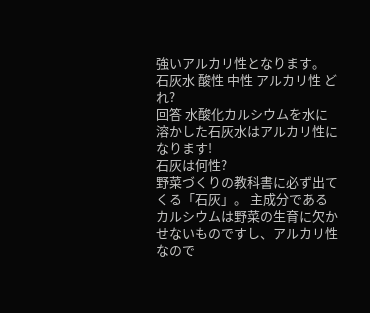強いアルカリ性となります。
石灰水 酸性 中性 アルカリ性 どれ?
回答 水酸化カルシウムを水に溶かした石灰水はアルカリ性になります!
石灰は何性?
野菜づくりの教科書に必ず出てくる「石灰」。 主成分であるカルシウムは野菜の生育に欠かせないものですし、アルカリ性なので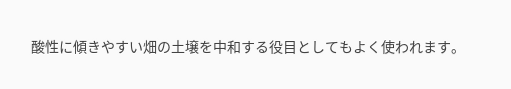酸性に傾きやすい畑の土壌を中和する役目としてもよく使われます。